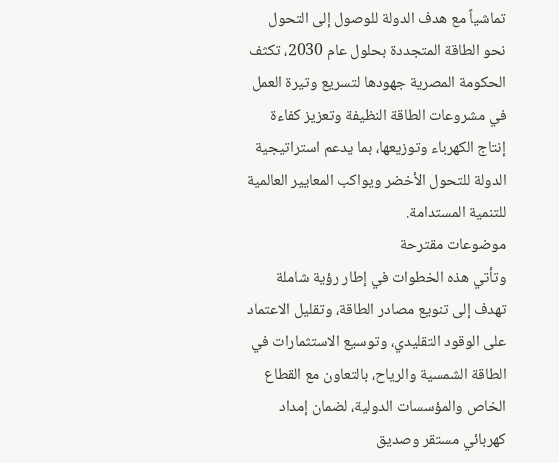تماشياً مع هدف الدولة للوصول إلى التحول نحو الطاقة المتجددة بحلول عام 2030، تكثف الحكومة المصرية جهودها لتسريع وتيرة العمل في مشروعات الطاقة النظيفة وتعزيز كفاءة إنتاج الكهرباء وتوزيعها، بما يدعم استراتيجية الدولة للتحول الأخضر ويواكب المعايير العالمية للتنمية المستدامة.
موضوعات مقترحة
وتأتي هذه الخطوات في إطار رؤية شاملة تهدف إلى تنويع مصادر الطاقة، وتقليل الاعتماد على الوقود التقليدي، وتوسيع الاستثمارات في الطاقة الشمسية والرياح، بالتعاون مع القطاع الخاص والمؤسسات الدولية، لضمان إمداد كهربائي مستقر وصديق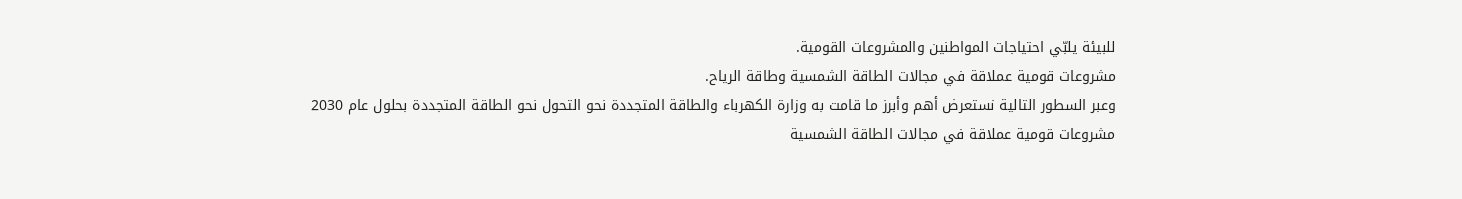للبيئة يلبّي احتياجات المواطنين والمشروعات القومية.
مشروعات قومية عملاقة في مجالات الطاقة الشمسية وطاقة الرياح.
وعبر السطور التالية نستعرض أهم وأبرز ما قامت به وزارة الكهرباء والطاقة المتجددة نحو التحول نحو الطاقة المتجددة بحلول عام 2030
مشروعات قومية عملاقة في مجالات الطاقة الشمسية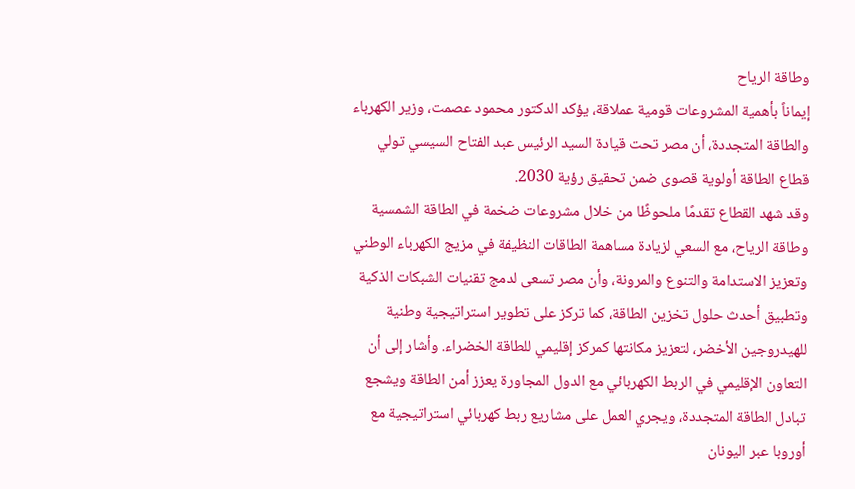وطاقة الرياح
إيماناً بأهمية المشروعات قومية عملاقة، يؤكد الدكتور محمود عصمت، وزير الكهرباء والطاقة المتجددة، أن مصر تحت قيادة السيد الرئيس عبد الفتاح السيسي تولي قطاع الطاقة أولوية قصوى ضمن تحقيق رؤية 2030.
وقد شهد القطاع تقدمًا ملحوظًا من خلال مشروعات ضخمة في الطاقة الشمسية وطاقة الرياح، مع السعي لزيادة مساهمة الطاقات النظيفة في مزيج الكهرباء الوطني وتعزيز الاستدامة والتنوع والمرونة، وأن مصر تسعى لدمج تقنيات الشبكات الذكية وتطبيق أحدث حلول تخزين الطاقة، كما تركز على تطوير استراتيجية وطنية للهيدروجين الأخضر، لتعزيز مكانتها كمركز إقليمي للطاقة الخضراء. وأشار إلى أن التعاون الإقليمي في الربط الكهربائي مع الدول المجاورة يعزز أمن الطاقة ويشجع تبادل الطاقة المتجددة، ويجري العمل على مشاريع ربط كهربائي استراتيجية مع أوروبا عبر اليونان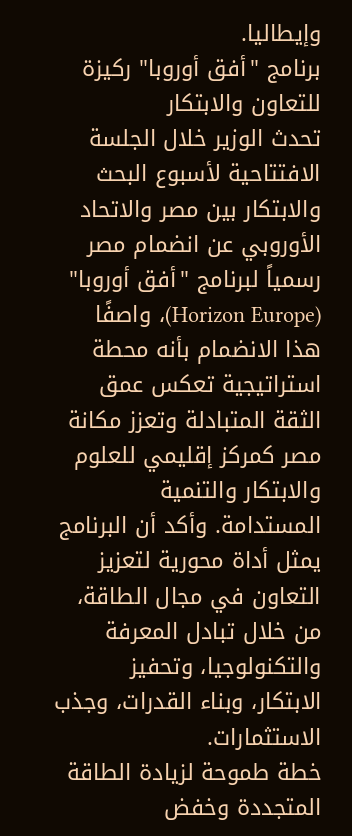وإيطاليا.
برنامج "أفق أوروبا" ركيزة للتعاون والابتكار
تحدث الوزير خلال الجلسة الافتتاحية لأسبوع البحث والابتكار بين مصر والاتحاد الأوروبي عن انضمام مصر رسمياً لبرنامج "أفق أوروبا" (Horizon Europe)، واصفًا هذا الانضمام بأنه محطة استراتيجية تعكس عمق الثقة المتبادلة وتعزز مكانة مصر كمركز إقليمي للعلوم والابتكار والتنمية المستدامة. وأكد أن البرنامج يمثل أداة محورية لتعزيز التعاون في مجال الطاقة، من خلال تبادل المعرفة والتكنولوجيا، وتحفيز الابتكار، وبناء القدرات، وجذب الاستثمارات.
خطة طموحة لزيادة الطاقة المتجددة وخفض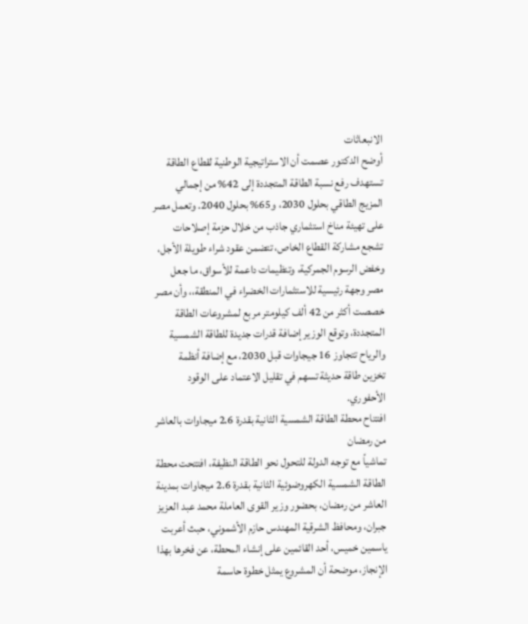الانبعاثات
أوضح الدكتور عصمت أن الاستراتيجية الوطنية لقطاع الطاقة تستهدف رفع نسبة الطاقة المتجددة إلى 42% من إجمالي المزيج الطاقي بحلول 2030، و65% بحلول 2040. وتعمل مصر على تهيئة مناخ استثماري جاذب من خلال حزمة إصلاحات تشجع مشاركة القطاع الخاص، تتضمن عقود شراء طويلة الأجل، وخفض الرسوم الجمركية، وتنظيمات داعمة للأسواق، ما جعل مصر وجهة رئيسية للاستثمارات الخضراء في المنطقة،، وأن مصر خصصت أكثر من 42 ألف كيلومتر مربع لمشروعات الطاقة المتجددة، وتوقع الوزير إضافة قدرات جديدة للطاقة الشمسية والرياح تتجاوز 16 جيجاوات قبل 2030، مع إضافة أنظمة تخزين طاقة حديثة تسهم في تقليل الاعتماد على الوقود الأحفوري.
افتتاح محطة الطاقة الشمسية الثانية بقدرة 2.6 ميجاوات بالعاشر من رمضان
تماشياً مع توجه الدولة للتحول نحو الطاقة النظيفة، افتتحت محطة الطاقة الشمسية الكهروضوئية الثانية بقدرة 2.6 ميجاوات بمدينة العاشر من رمضان، بحضور وزير القوى العاملة محمد عبد العزيز جبران، ومحافظ الشرقية المهندس حازم الأشموني، حبث أعربت ياسمين خميس، أحد القائمين على إنشاء المحطة، عن فخرها بهذا الإنجاز، موضحة أن المشروع يمثل خطوة حاسمة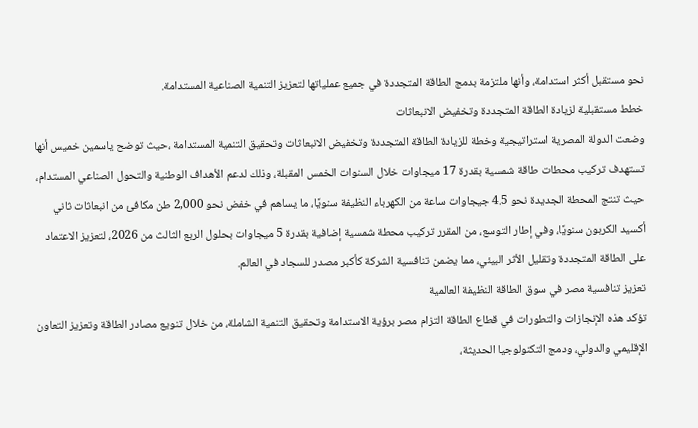نحو مستقبل أكثر استدامة، وأنها ملتزمة بدمج الطاقة المتجددة في جميع عملياتها لتعزيز التنمية الصناعية المستدامة.
خطط مستقبلية لزيادة الطاقة المتجددة وتخفيض الانبعاثات
وضعت الدولة المصرية استراتيجية وخطة للزيادة الطاقة المتجددة وتخفيض الانبعاثات وتحقيق التنمية المستدامة ،حيث توضح ياسمين خميس أنها تستهدف تركيب محطات طاقة شمسية بقدرة 17 ميجاوات خلال السنوات الخمس المقبلة، وذلك لدعم الأهداف الوطنية والتحول الصناعي المستدام، حيث تنتج المحطة الجديدة نحو 4.5 جيجاوات ساعة من الكهرباء النظيفة سنويًا، ما يساهم في خفض نحو 2,000 طن مكافئ من انبعاثات ثاني أكسيد الكربون سنويًا، وفي إطار التوسع، من المقرر تركيب محطة شمسية إضافية بقدرة 5 ميجاوات بحلول الربع الثالث من 2026، لتعزيز الاعتماد على الطاقة المتجددة وتقليل الأثر البيئي، مما يضمن تنافسية الشركة كأكبر مصدر للسجاد في العالم.
تعزيز تنافسية مصر في سوق الطاقة النظيفة العالمية
تؤكد هذه الإنجازات والتطورات في قطاع الطاقة التزام مصر برؤية الاستدامة وتحقيق التنمية الشاملة، من خلال تنويع مصادر الطاقة وتعزيز التعاون الإقليمي والدولي، ودمج التكنولوجيا الحديثة،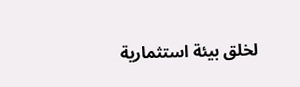لخلق بيئة استثمارية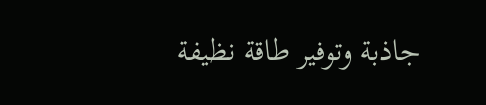جاذبة وتوفير طاقة نظيفة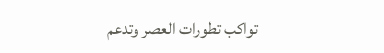تواكب تطورات العصر وتدعم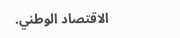الاقتصاد الوطني.